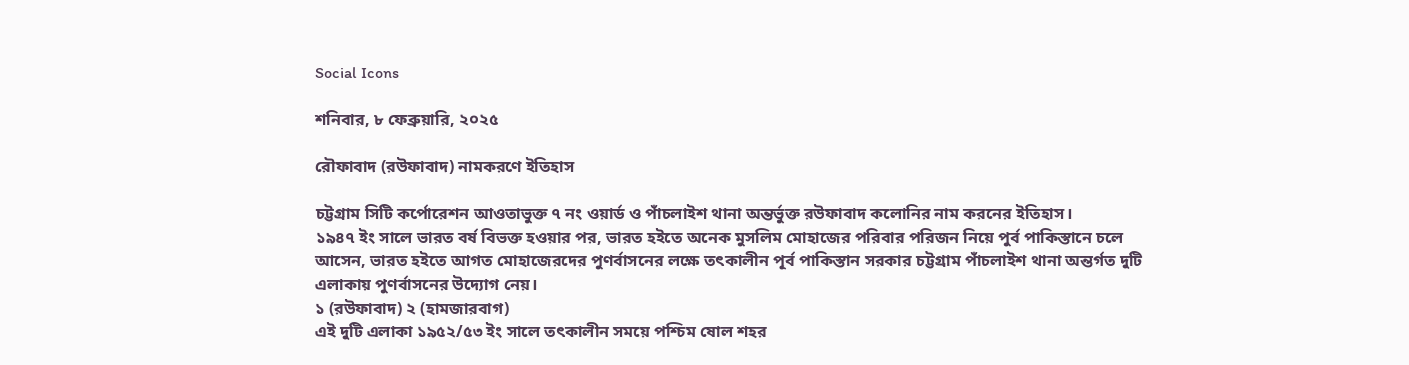Social Icons

শনিবার, ৮ ফেব্রুয়ারি, ২০২৫

রৌফাবাদ (রউফাবাদ) নামকরণে ইতিহাস

চট্টগ্রাম সিটি কর্পোরেশন আওতাভুক্ত ৭ নং ওয়ার্ড ও পাঁচলাইশ থানা অন্তর্ভুক্ত রউফাবাদ কলোনির নাম করনের ইতিহাস।
১৯৪৭ ইং সালে ভারত বর্ষ বিভক্ত হওয়ার পর, ভারত হইতে অনেক মুসলিম মোহাজের পরিবার পরিজন নিয়ে পুর্ব পাকিস্তানে চলে আসেন, ভারত হইতে আগত মোহাজেরদের পুণর্বাসনের লক্ষে তৎকালীন পূর্ব পাকিস্তান সরকার চট্টগ্রাম পাঁচলাইশ থানা অন্তর্গত দুটি এলাকায় পুণর্বাসনের উদ্যোগ নেয়।
১ (রউফাবাদ) ২ (হামজারবাগ)
এই দুটি এলাকা ১৯৫২/৫৩ ইং সালে তৎকালীন সময়ে পশ্চিম ষোল শহর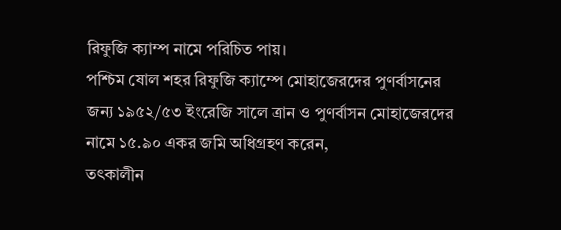রিফুজি ক্যাম্প নামে পরিচিত পায়।
পশ্চিম ষোল শহর রিফুজি ক্যাম্পে মোহাজেরদের পুণর্বাসনের জন্য ১৯৫২/৫৩ ইংরেজি সালে ত্রান ও পুণর্বাসন মোহাজেরদের নামে ১৫.৯০ একর জমি অধিগ্রহণ করেন,
তৎকালীন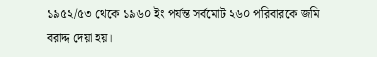১৯৫২/৫৩ থেকে ১৯৬০ ইং পর্যন্ত সর্বমোট ২৬০ পরিবারকে জমি বরাদ্দ দেয়া হয়।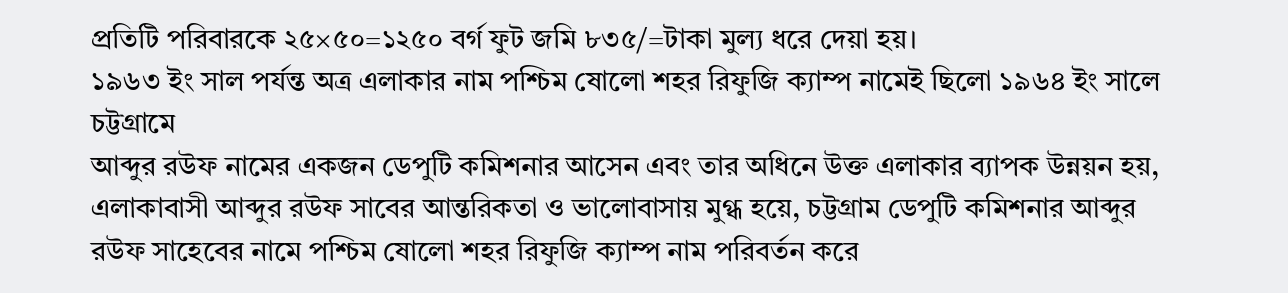প্রতিটি পরিবারকে ২৫×৫০=১২৫০ বর্গ ফুট জমি ৮৩৫/=টাকা মুল্য ধরে দেয়া হয়।
১৯৬৩ ইং সাল পর্যন্ত অত্র এলাকার নাম পশ্চিম ষোলো শহর রিফুজি ক্যাম্প নামেই ছিলো ১৯৬৪ ইং সালে চট্টগ্রামে
আব্দুর রউফ নামের একজন ডেপুটি কমিশনার আসেন এবং তার অধিনে উক্ত এলাকার ব্যাপক উন্নয়ন হয়, এলাকাবাসী আব্দুর রউফ সাবের আন্তরিকতা ও ভালোবাসায় মুগ্ধ হয়ে, চট্টগ্রাম ডেপুটি কমিশনার আব্দুর রউফ সাহেবের নামে পশ্চিম ষোলো শহর রিফুজি ক্যাম্প নাম পরিবর্তন করে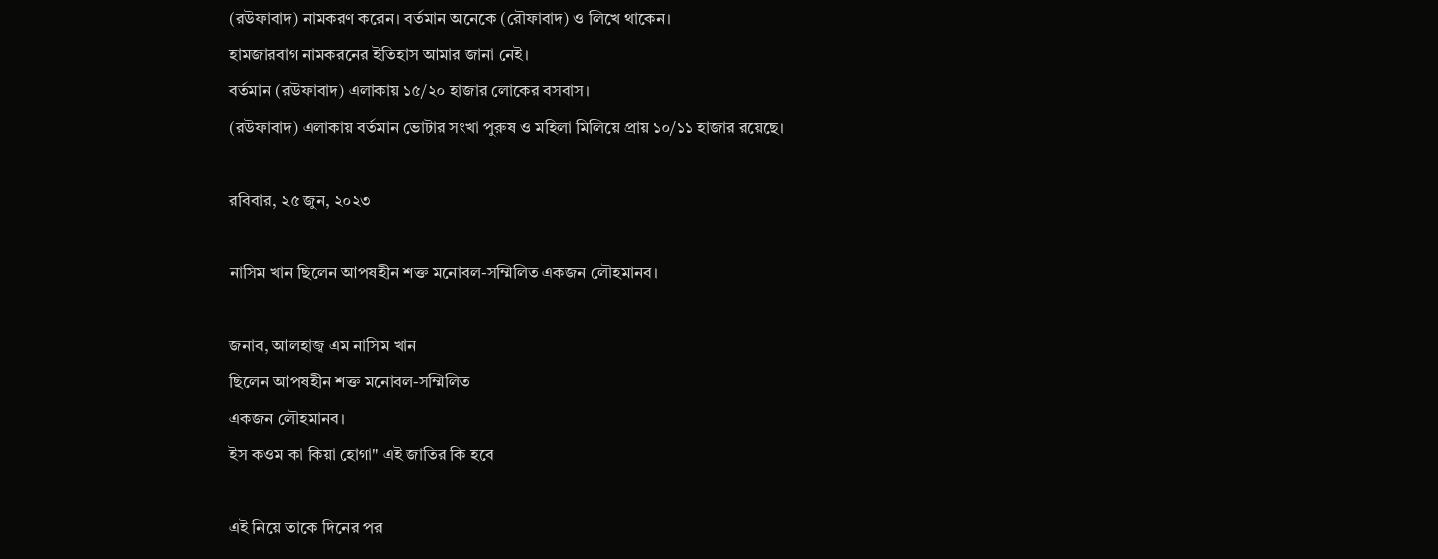(রউফাবাদ) নামকরণ করেন। বর্তমান অনেকে (রৌফাবাদ) ও লিখে থাকেন।
হামজারবাগ নামকরনের ইতিহাস আমার জানা নেই।
বর্তমান (রউফাবাদ) এলাকায় ১৫/২০ হাজার লোকের বসবাস।
(রউফাবাদ) এলাকায় বর্তমান ভোটার সংখা পুরুষ ও মহিলা মিলিয়ে প্রায় ১০/১১ হাজার রয়েছে।

রবিবার, ২৫ জুন, ২০২৩

নাসিম খান ছিলেন আপষহীন শক্ত মনোবল-সম্মিলিত একজন লৌহমানব।

জনাব, আলহাজ্ব এম নাসিম খান
ছিলেন আপষহীন শক্ত মনোবল-সম্মিলিত
একজন লৌহমানব।
ইস কওম কা কিয়া হোগা" এই জাতির কি হবে

এই নিয়ে তাকে দিনের পর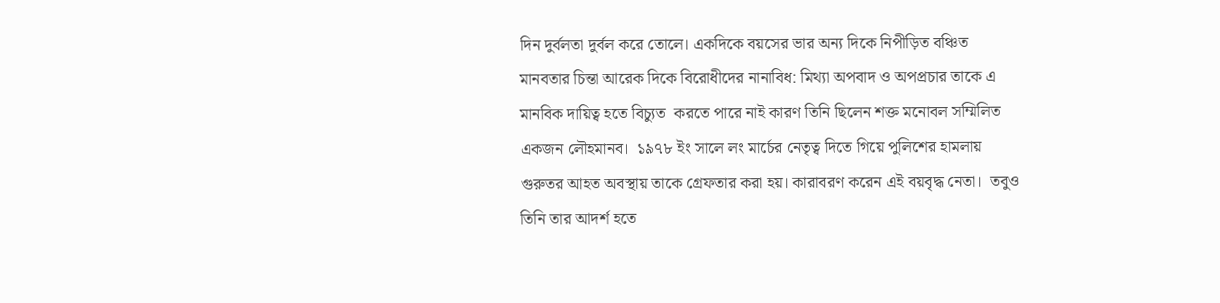দিন দুর্বলতা দুর্বল করে তোলে। একদিকে বয়সের ভার অন্য দিকে নিপীড়িত বঞ্চিত মানবতার চিন্তা আরেক দিকে বিরোধীদের নানাবিধ: মিথ্যা অপবাদ ও অপপ্রচার তাকে এ মানবিক দায়িত্ব হতে বিচ্যুত  করতে পারে নাই কারণ তিনি ছিলেন শক্ত মনোবল সম্মিলিত একজন লৌহমানব।  ১৯৭৮ ইং সালে লং মার্চের নেতৃত্ব দিতে গিয়ে পুলিশের হামলায় গুরুতর আহত অবস্থায় তাকে গ্রেফতার করা হয়। কারাবরণ করেন এই বয়বৃদ্ধ নেতা।  তবুও তিনি তার আদর্শ হতে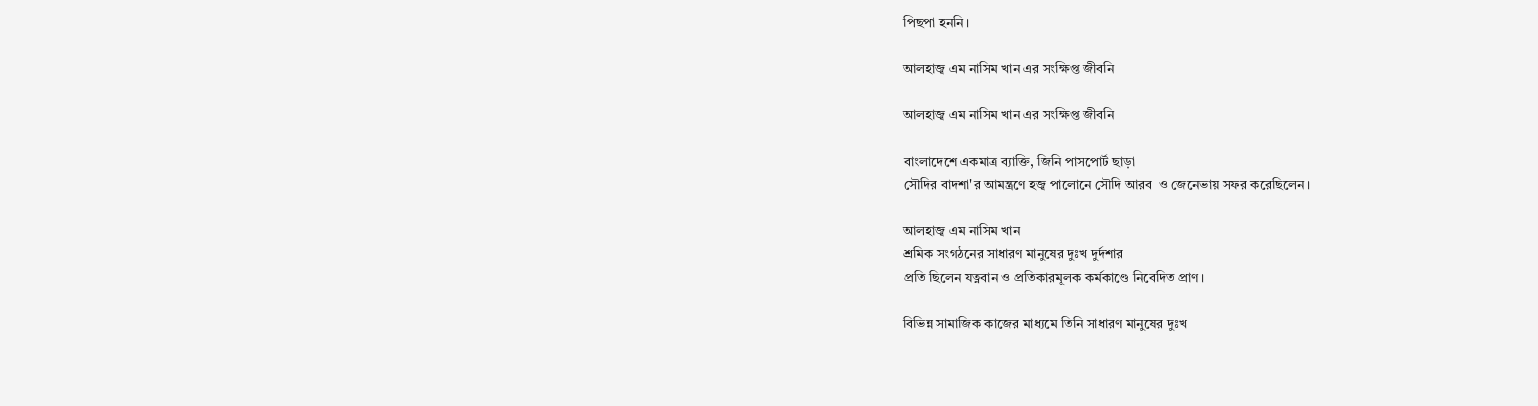পিছপা হননি।

আলহাজ্ব এম নাসিম খান এর সংক্ষিপ্ত জীবনি

আলহাজ্ব এম নাসিম খান এর সংক্ষিপ্ত জীবনি

বাংলাদেশে একমাত্র ব্যাক্তি, জিনি পাসপোর্ট ছাড়া
সৌদির বাদশা'র আমন্ত্রণে হজ্ব পালোনে সৌদি আরব  ও জেনেভায় সফর করেছিলেন।

আলহাজ্ব এম নাসিম খান
শ্রমিক সংগঠনের সাধারণ মানুষের দুঃখ দুর্দশার
প্রতি ছিলেন যত্নবান ও প্রতিকারমূলক কর্মকাণ্ডে নিবেদিত প্রাণ।

বিভিন্ন সামাজিক কাজের মাধ্যমে তিনি সাধারণ মানুষের দুঃখ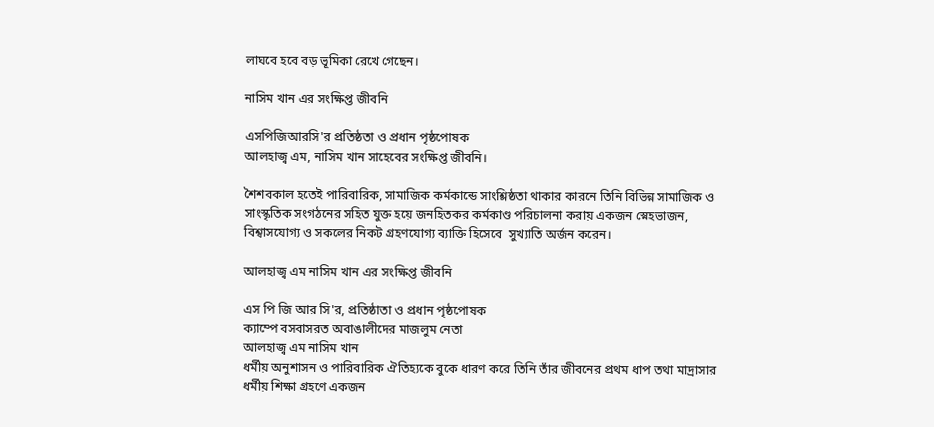লাঘবে হবে বড় ভূমিকা রেখে গেছেন।

নাসিম খান এর সংক্ষিপ্ত জীবনি

এসপিজিআরসি'র প্রতিষ্ঠতা ও প্রধান পৃষ্ঠপোষক
আলহাজ্ব এম, নাসিম খান সাহেবের সংক্ষিপ্ত জীবনি।

শৈশবকাল হতেই পারিবারিক, সামাজিক কর্মকান্ডে সাংশ্লিষ্ঠতা থাকার কারনে তিনি বিভিন্ন সামাজিক ও সাংস্কৃতিক সংগঠনের সহিত যুক্ত হয়ে জনহিতকর কর্মকাণ্ড পরিচালনা করায় একজন স্নেহভাজন, বিশ্বাসযোগ্য ও সকলের নিকট গ্রহণযোগ্য ব্যাক্তি হিসেবে  সুখ্যাতি অর্জন করেন।

আলহাজ্ব এম নাসিম খান এর সংক্ষিপ্ত জীবনি

এস পি জি আর সি'র, প্রতিষ্ঠাতা ও প্রধান পৃষ্ঠপোষক
ক্যাম্পে বসবাসরত অবাঙালীদের মাজলুম নেতা
আলহাজ্ব এম নাসিম খান
ধর্মীয় অনুশাসন ও পারিবারিক ঐতিহ্যকে বুকে ধারণ করে তিনি তাঁর জীবনের প্রথম ধাপ তথা মাদ্রাসার ধর্মীয় শিক্ষা গ্রহণে একজন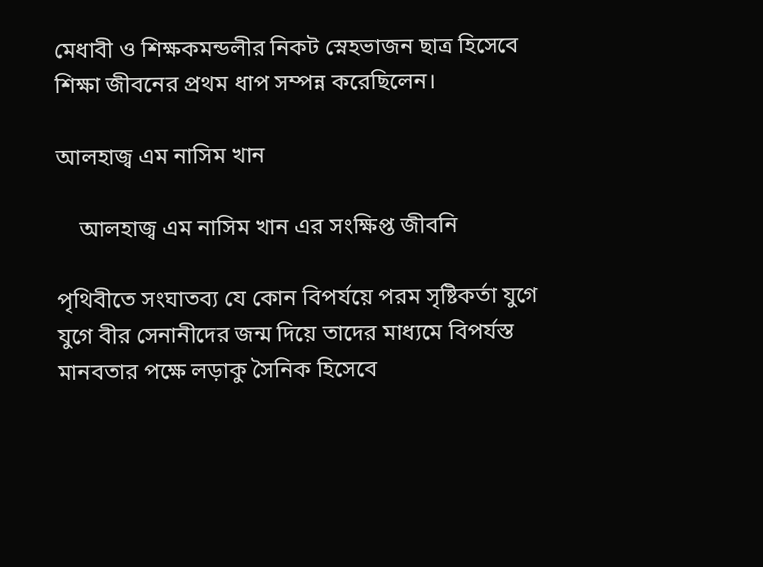মেধাবী ও শিক্ষকমন্ডলীর নিকট স্নেহভাজন ছাত্র হিসেবে শিক্ষা জীবনের প্রথম ধাপ সম্পন্ন করেছিলেন।

আলহাজ্ব এম নাসিম খান

    আলহাজ্ব এম নাসিম খান এর সংক্ষিপ্ত জীবনি

পৃথিবীতে সংঘাতব্য যে কোন বিপর্যয়ে পরম সৃষ্টিকর্তা যুগে যুগে বীর সেনানীদের জন্ম দিয়ে তাদের মাধ্যমে বিপর্যস্ত মানবতার পক্ষে লড়াকু সৈনিক হিসেবে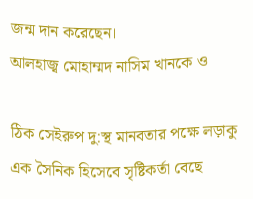জন্ম দান করেছেন।
আলহাজ্ব মোহাম্মদ নাসিম খানকে ও

ঠিক সেইরুপ দু:স্থ মানবতার পক্ষে লড়াকু
এক সৈনিক হিসেবে সৃষ্টিকর্তা বেছে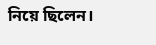নিয়ে ছিলেন।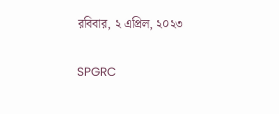রবিবার, ২ এপ্রিল, ২০২৩

SPGRC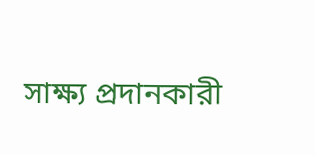সাক্ষ্য প্রদানকারী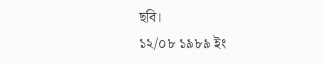ছবি।
১২/০৮ ১৯৮৯ ইং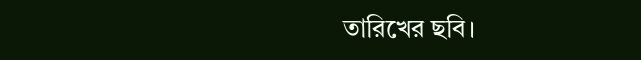তারিখের ছবি।